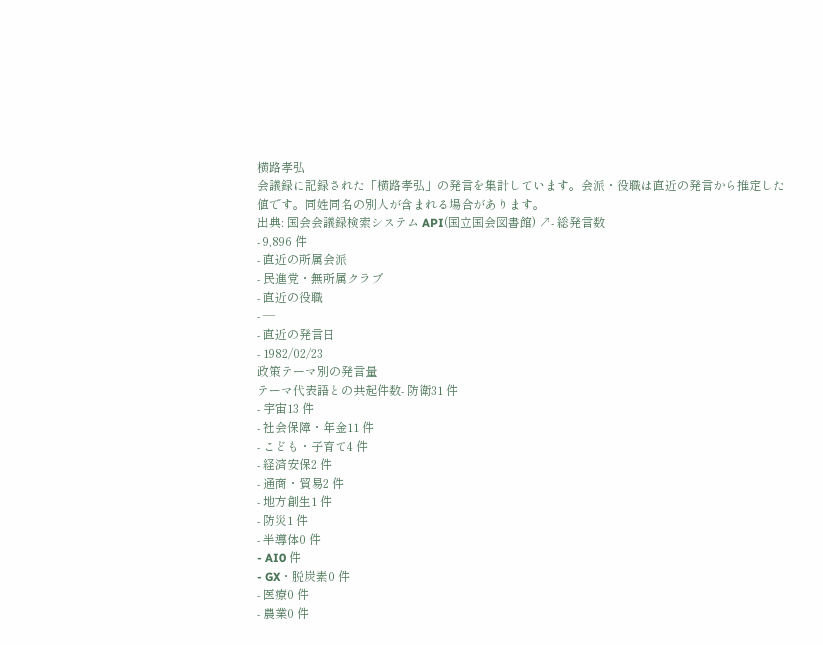横路孝弘
会議録に記録された「横路孝弘」の発言を集計しています。会派・役職は直近の発言から推定した値です。同姓同名の別人が含まれる場合があります。
出典: 国会会議録検索システム API(国立国会図書館) ↗- 総発言数
- 9,896 件
- 直近の所属会派
- 民進党・無所属クラブ
- 直近の役職
- —
- 直近の発言日
- 1982/02/23
政策テーマ別の発言量
テーマ代表語との共起件数- 防衛31 件
- 宇宙13 件
- 社会保障・年金11 件
- こども・子育て4 件
- 経済安保2 件
- 通商・貿易2 件
- 地方創生1 件
- 防災1 件
- 半導体0 件
- AI0 件
- GX・脱炭素0 件
- 医療0 件
- 農業0 件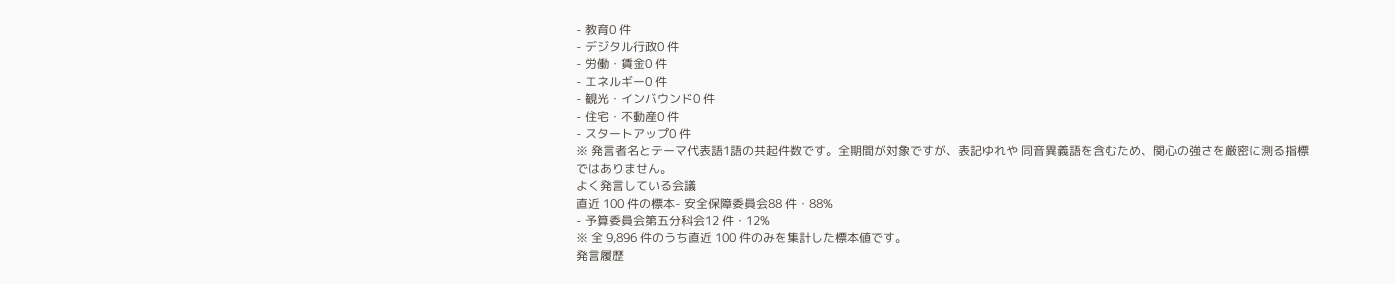- 教育0 件
- デジタル行政0 件
- 労働・賃金0 件
- エネルギー0 件
- 観光・インバウンド0 件
- 住宅・不動産0 件
- スタートアップ0 件
※ 発言者名とテーマ代表語1語の共起件数です。全期間が対象ですが、表記ゆれや 同音異義語を含むため、関心の強さを厳密に測る指標ではありません。
よく発言している会議
直近 100 件の標本- 安全保障委員会88 件・88%
- 予算委員会第五分科会12 件・12%
※ 全 9,896 件のうち直近 100 件のみを集計した標本値です。
発言履歴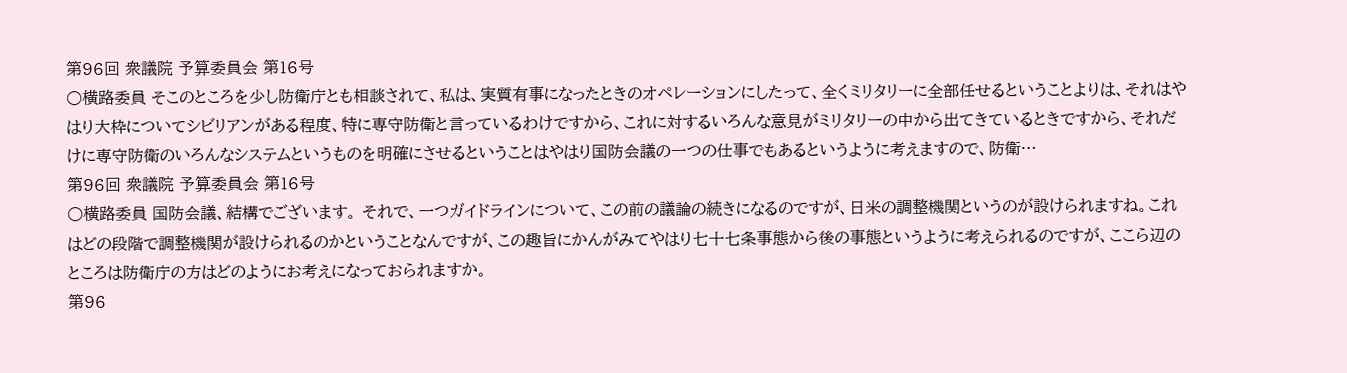第96回 衆議院 予算委員会 第16号
○横路委員 そこのところを少し防衛庁とも相談されて、私は、実質有事になったときのオペレーションにしたって、全くミリタリーに全部任せるということよりは、それはやはり大枠についてシビリアンがある程度、特に専守防衛と言っているわけですから、これに対するいろんな意見がミリタリーの中から出てきているときですから、それだけに専守防衛のいろんなシステムというものを明確にさせるということはやはり国防会議の一つの仕事でもあるというように考えますので、防衛…
第96回 衆議院 予算委員会 第16号
○横路委員 国防会議、結構でございます。 それで、一つガイドラインについて、この前の議論の続きになるのですが、日米の調整機関というのが設けられますね。これはどの段階で調整機関が設けられるのかということなんですが、この趣旨にかんがみてやはり七十七条事態から後の事態というように考えられるのですが、ここら辺のところは防衛庁の方はどのようにお考えになっておられますか。
第96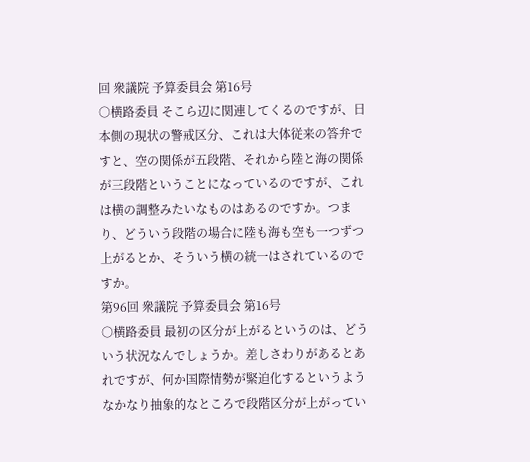回 衆議院 予算委員会 第16号
○横路委員 そこら辺に関連してくるのですが、日本側の現状の警戒区分、これは大体従来の答弁ですと、空の関係が五段階、それから陸と海の関係が三段階ということになっているのですが、これは横の調整みたいなものはあるのですか。つまり、どういう段階の場合に陸も海も空も一つずつ上がるとか、そういう横の統一はされているのですか。
第96回 衆議院 予算委員会 第16号
○横路委員 最初の区分が上がるというのは、どういう状況なんでしょうか。差しさわりがあるとあれですが、何か国際情勢が緊迫化するというようなかなり抽象的なところで段階区分が上がってい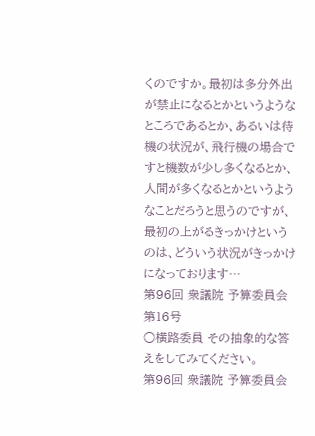くのですか。最初は多分外出が禁止になるとかというようなところであるとか、あるいは待機の状況が、飛行機の場合ですと機数が少し多くなるとか、人間が多くなるとかというようなことだろうと思うのですが、最初の上がるきっかけというのは、どういう状況がきっかけになっております…
第96回 衆議院 予算委員会 第16号
○横路委員 その抽象的な答えをしてみてください。
第96回 衆議院 予算委員会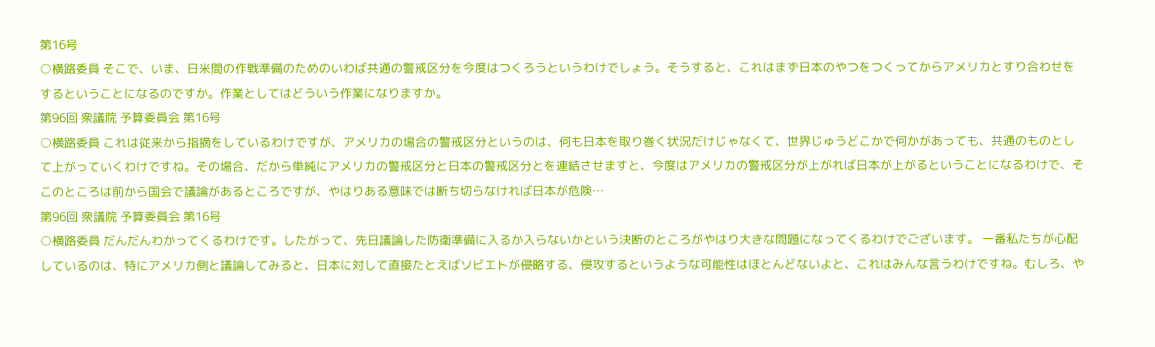第16号
○横路委員 そこで、いま、日米間の作戦準備のためのいわば共通の警戒区分を今度はつくろうというわけでしょう。そうすると、これはまず日本のやつをつくってからアメリカとすり合わせをするということになるのですか。作業としてはどういう作業になりますか。
第96回 衆議院 予算委員会 第16号
○横路委員 これは従来から指摘をしているわけですが、アメリカの場合の警戒区分というのは、何も日本を取り巻く状況だけじゃなくて、世界じゅうどこかで何かがあっても、共通のものとして上がっていくわけですね。その場合、だから単純にアメリカの警戒区分と日本の警戒区分とを連結させますと、今度はアメリカの警戒区分が上がれば日本が上がるということになるわけで、そこのところは前から国会で議論があるところですが、やはりある意味では断ち切らなければ日本が危険…
第96回 衆議院 予算委員会 第16号
○横路委員 だんだんわかってくるわけです。したがって、先日議論した防衛準備に入るか入らないかという決断のところがやはり大きな問題になってくるわけでございます。 一番私たちが心配しているのは、特にアメリカ側と議論してみると、日本に対して直接たとえばソビエトが侵略する、侵攻するというような可能性はほとんどないよと、これはみんな言うわけですね。むしろ、や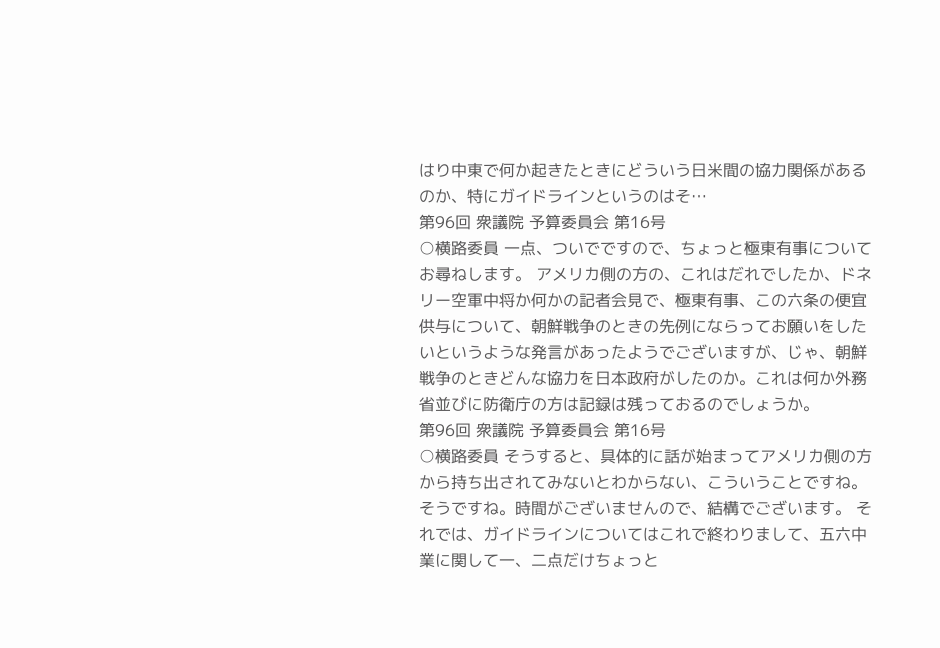はり中東で何か起きたときにどういう日米間の協力関係があるのか、特にガイドラインというのはそ…
第96回 衆議院 予算委員会 第16号
○横路委員 一点、ついでですので、ちょっと極東有事についてお尋ねします。 アメリカ側の方の、これはだれでしたか、ドネリー空軍中将か何かの記者会見で、極東有事、この六条の便宜供与について、朝鮮戦争のときの先例にならってお願いをしたいというような発言があったようでございますが、じゃ、朝鮮戦争のときどんな協力を日本政府がしたのか。これは何か外務省並びに防衛庁の方は記録は残っておるのでしょうか。
第96回 衆議院 予算委員会 第16号
○横路委員 そうすると、具体的に話が始まってアメリカ側の方から持ち出されてみないとわからない、こういうことですね。そうですね。時間がございませんので、結構でございます。 それでは、ガイドラインについてはこれで終わりまして、五六中業に関して一、二点だけちょっと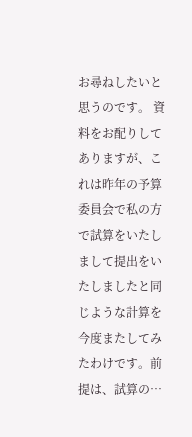お尋ねしたいと思うのです。 資料をお配りしてありますが、これは昨年の予算委員会で私の方で試算をいたしまして提出をいたしましたと同じような計算を今度またしてみたわけです。前提は、試算の…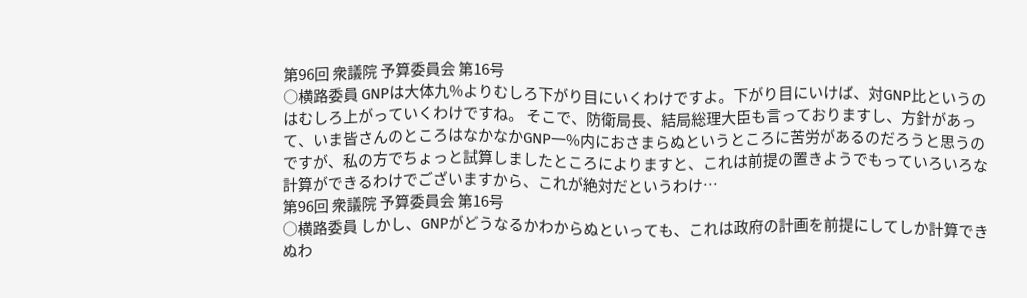第96回 衆議院 予算委員会 第16号
○横路委員 GNPは大体九%よりむしろ下がり目にいくわけですよ。下がり目にいけば、対GNP比というのはむしろ上がっていくわけですね。 そこで、防衛局長、結局総理大臣も言っておりますし、方針があって、いま皆さんのところはなかなかGNP一%内におさまらぬというところに苦労があるのだろうと思うのですが、私の方でちょっと試算しましたところによりますと、これは前提の置きようでもっていろいろな計算ができるわけでございますから、これが絶対だというわけ…
第96回 衆議院 予算委員会 第16号
○横路委員 しかし、GNPがどうなるかわからぬといっても、これは政府の計画を前提にしてしか計算できぬわ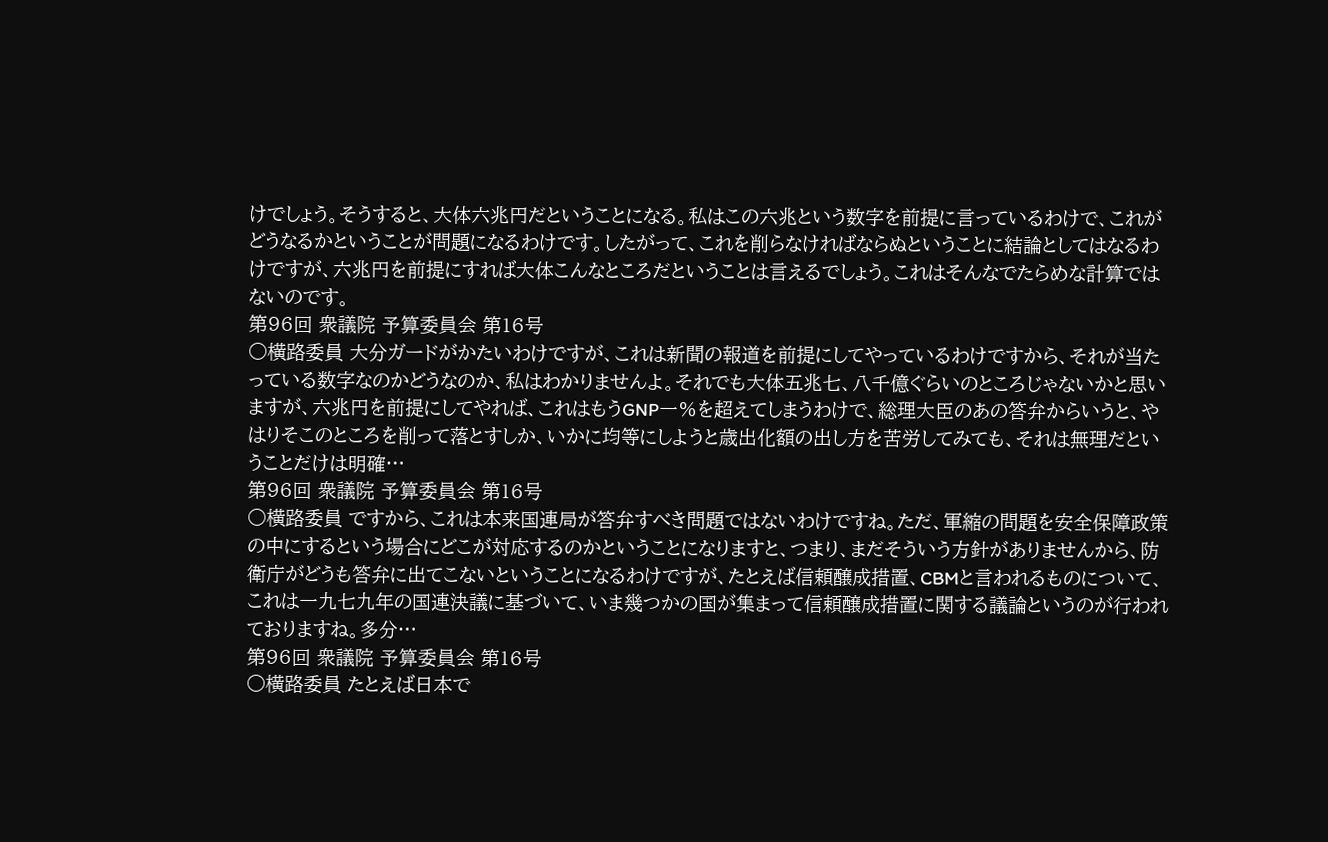けでしょう。そうすると、大体六兆円だということになる。私はこの六兆という数字を前提に言っているわけで、これがどうなるかということが問題になるわけです。したがって、これを削らなければならぬということに結論としてはなるわけですが、六兆円を前提にすれば大体こんなところだということは言えるでしょう。これはそんなでたらめな計算ではないのです。
第96回 衆議院 予算委員会 第16号
○横路委員 大分ガードがかたいわけですが、これは新聞の報道を前提にしてやっているわけですから、それが当たっている数字なのかどうなのか、私はわかりませんよ。それでも大体五兆七、八千億ぐらいのところじゃないかと思いますが、六兆円を前提にしてやれば、これはもうGNP一%を超えてしまうわけで、総理大臣のあの答弁からいうと、やはりそこのところを削って落とすしか、いかに均等にしようと歳出化額の出し方を苦労してみても、それは無理だということだけは明確…
第96回 衆議院 予算委員会 第16号
○横路委員 ですから、これは本来国連局が答弁すべき問題ではないわけですね。ただ、軍縮の問題を安全保障政策の中にするという場合にどこが対応するのかということになりますと、つまり、まだそういう方針がありませんから、防衛庁がどうも答弁に出てこないということになるわけですが、たとえば信頼醸成措置、CBMと言われるものについて、これは一九七九年の国連決議に基づいて、いま幾つかの国が集まって信頼醸成措置に関する議論というのが行われておりますね。多分…
第96回 衆議院 予算委員会 第16号
○横路委員 たとえば日本で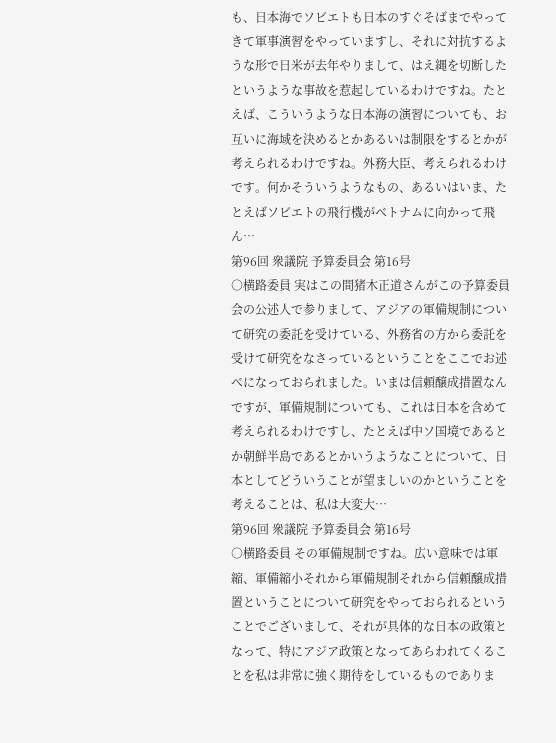も、日本海でソビエトも日本のすぐそばまでやってきて軍事演習をやっていますし、それに対抗するような形で日米が去年やりまして、はえ縄を切断したというような事故を惹起しているわけですね。たとえば、こういうような日本海の演習についても、お互いに海域を決めるとかあるいは制限をするとかが考えられるわけですね。外務大臣、考えられるわけです。何かそういうようなもの、あるいはいま、たとえばソビエトの飛行機がベトナムに向かって飛ん…
第96回 衆議院 予算委員会 第16号
○横路委員 実はこの間猪木正道さんがこの予算委員会の公述人で参りまして、アジアの軍備規制について研究の委託を受けている、外務省の方から委託を受けて研究をなさっているということをここでお述べになっておられました。いまは信頼醸成措置なんですが、軍備規制についても、これは日本を含めて考えられるわけですし、たとえば中ソ国境であるとか朝鮮半島であるとかいうようなことについて、日本としてどういうことが望ましいのかということを考えることは、私は大変大…
第96回 衆議院 予算委員会 第16号
○横路委員 その軍備規制ですね。広い意味では軍縮、軍備縮小それから軍備規制それから信頼醸成措置ということについて研究をやっておられるということでございまして、それが具体的な日本の政策となって、特にアジア政策となってあらわれてくることを私は非常に強く期待をしているものでありま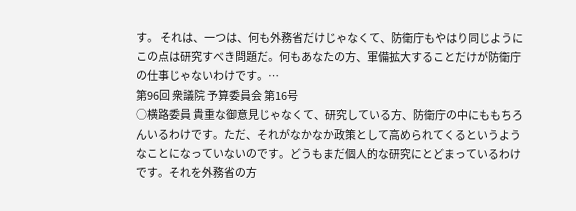す。 それは、一つは、何も外務省だけじゃなくて、防衛庁もやはり同じようにこの点は研究すべき問題だ。何もあなたの方、軍備拡大することだけが防衛庁の仕事じゃないわけです。…
第96回 衆議院 予算委員会 第16号
○横路委員 貴重な御意見じゃなくて、研究している方、防衛庁の中にももちろんいるわけです。ただ、それがなかなか政策として高められてくるというようなことになっていないのです。どうもまだ個人的な研究にとどまっているわけです。それを外務省の方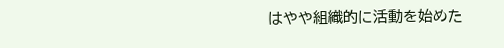はやや組織的に活動を始めた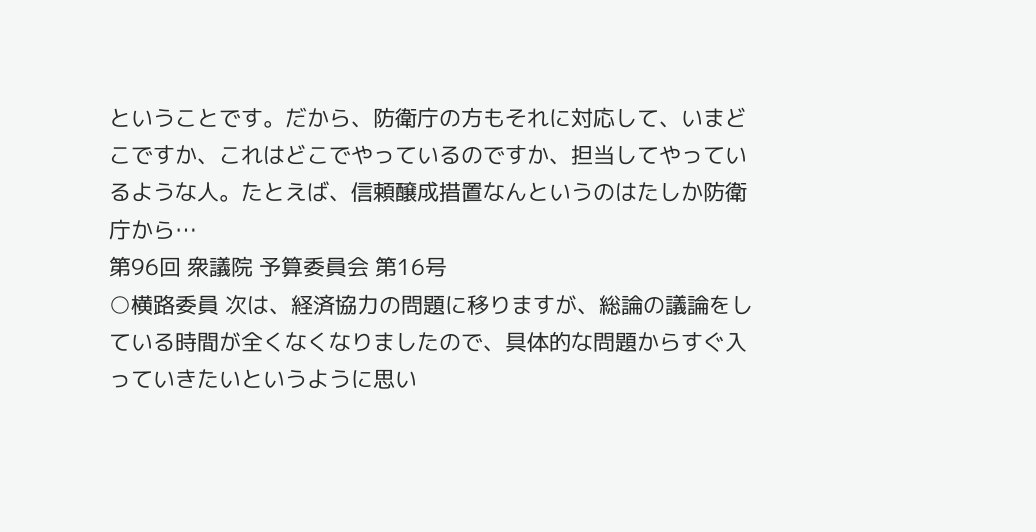ということです。だから、防衛庁の方もそれに対応して、いまどこですか、これはどこでやっているのですか、担当してやっているような人。たとえば、信頼醸成措置なんというのはたしか防衛庁から…
第96回 衆議院 予算委員会 第16号
○横路委員 次は、経済協力の問題に移りますが、総論の議論をしている時間が全くなくなりましたので、具体的な問題からすぐ入っていきたいというように思い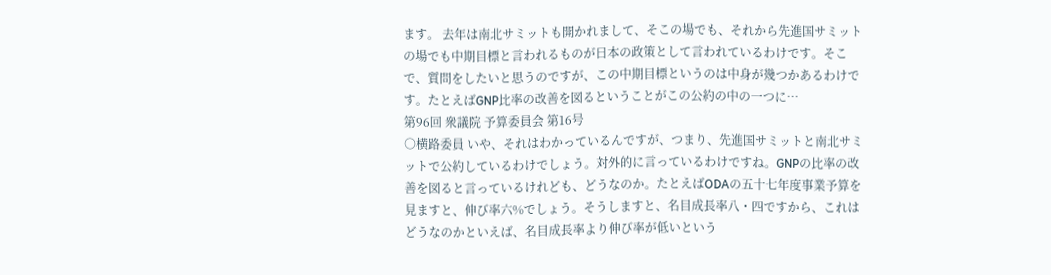ます。 去年は南北サミットも開かれまして、そこの場でも、それから先進国サミットの場でも中期目標と言われるものが日本の政策として言われているわけです。そこで、質問をしたいと思うのですが、この中期目標というのは中身が幾つかあるわけです。たとえばGNP比率の改善を図るということがこの公約の中の一つに…
第96回 衆議院 予算委員会 第16号
○横路委員 いや、それはわかっているんですが、つまり、先進国サミットと南北サミットで公約しているわけでしょう。対外的に言っているわけですね。GNPの比率の改善を図ると言っているけれども、どうなのか。たとえばODAの五十七年度事業予算を見ますと、伸び率六%でしょう。そうしますと、名目成長率八・四ですから、これはどうなのかといえば、名目成長率より伸び率が低いという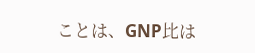ことは、GNP比は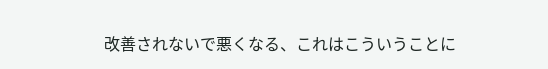改善されないで悪くなる、これはこういうことに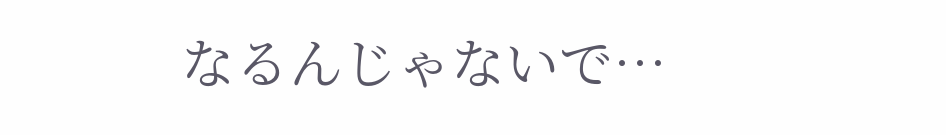なるんじゃないで…